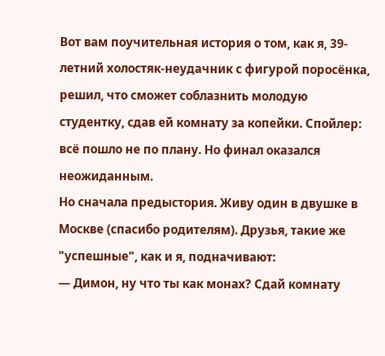Вот вам поучительная история о том, как я, 39-летний холостяк-неудачник с фигурой поросёнка, решил, что сможет соблазнить молодую студентку, сдав ей комнату за копейки. Спойлер: всё пошло не по плану. Но финал оказался неожиданным.
Но сначала предыстория. Живу один в двушке в Москве (спасибо родителям). Друзья, такие же "успешные", как и я, подначивают:
— Димон, ну что ты как монах? Сдай комнату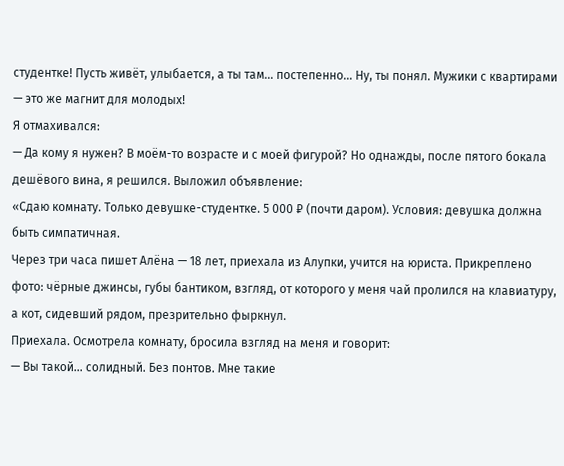студентке! Пусть живёт, улыбается, а ты там… постепенно… Ну, ты понял. Мужики с квартирами — это же магнит для молодых!
Я отмахивался:
— Да кому я нужен? В моём-то возрасте и с моей фигурой? Но однажды, после пятого бокала дешёвого вина, я решился. Выложил объявление:
«Сдаю комнату. Только девушке-студентке. 5 000 ₽ (почти даром). Условия: девушка должна быть симпатичная.
Через три часа пишет Алёна — 18 лет, приехала из Алупки, учится на юриста. Прикреплено фото: чёрные джинсы, губы бантиком, взгляд, от которого у меня чай пролился на клавиатуру, а кот, сидевший рядом, презрительно фыркнул.
Приехала. Осмотрела комнату, бросила взгляд на меня и говорит:
— Вы такой… солидный. Без понтов. Мне такие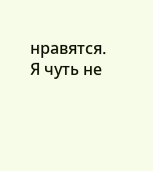нравятся.
Я чуть не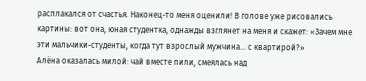расплакался от счастья. Наконец-то меня оценили! В голове уже рисовались картины: вот она, юная студентка, однажды взглянет на меня и скажет: «Зачем мне эти мальчики-студенты, когда тут взрослый мужчина… с квартирой?»
Алёна оказалась милой: чай вместе пили, смеялась над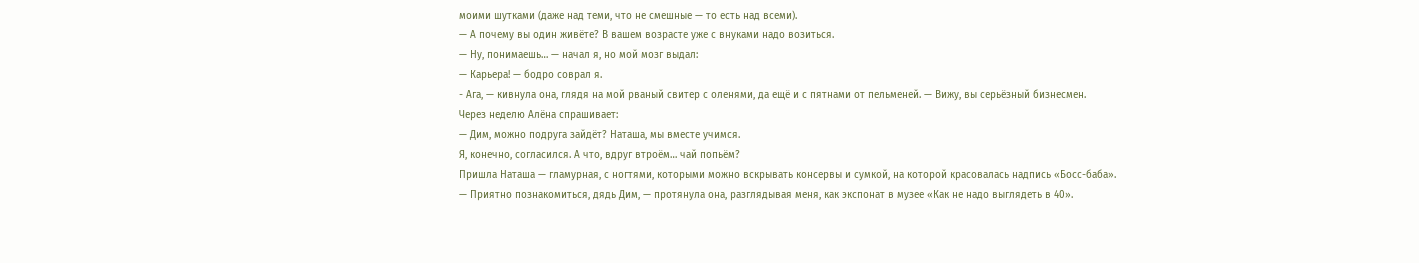моими шутками (даже над теми, что не смешные — то есть над всеми).
— А почему вы один живёте? В вашем возрасте уже с внуками надо возиться.
— Ну, понимаешь… — начал я, но мой мозг выдал:
— Карьера! — бодро соврал я.
- Ага, — кивнула она, глядя на мой рваный свитер с оленями, да ещё и с пятнами от пельменей. — Вижу, вы серьёзный бизнесмен.
Через неделю Алёна спрашивает:
— Дим, можно подруга зайдёт? Наташа, мы вместе учимся.
Я, конечно, согласился. А что, вдруг втроём… чай попьём?
Пришла Наташа — гламурная, с ногтями, которыми можно вскрывать консервы и сумкой, на которой красовалась надпись «Босс-баба».
— Приятно познакомиться, дядь Дим, — протянула она, разглядывая меня, как экспонат в музее «Как не надо выглядеть в 40».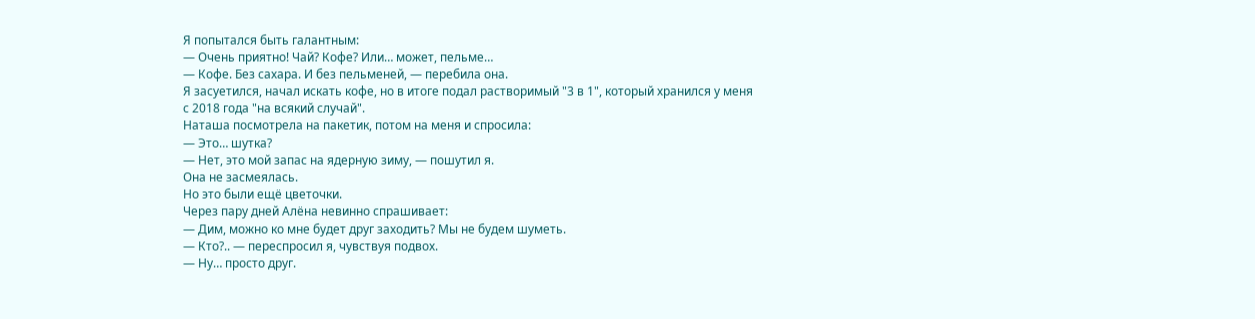Я попытался быть галантным:
— Очень приятно! Чай? Кофе? Или… может, пельме…
— Кофе. Без сахара. И без пельменей, — перебила она.
Я засуетился, начал искать кофе, но в итоге подал растворимый "3 в 1", который хранился у меня с 2018 года "на всякий случай".
Наташа посмотрела на пакетик, потом на меня и спросила:
— Это… шутка?
— Нет, это мой запас на ядерную зиму, — пошутил я.
Она не засмеялась.
Но это были ещё цветочки.
Через пару дней Алёна невинно спрашивает:
— Дим, можно ко мне будет друг заходить? Мы не будем шуметь.
— Кто?.. — переспросил я, чувствуя подвох.
— Ну… просто друг.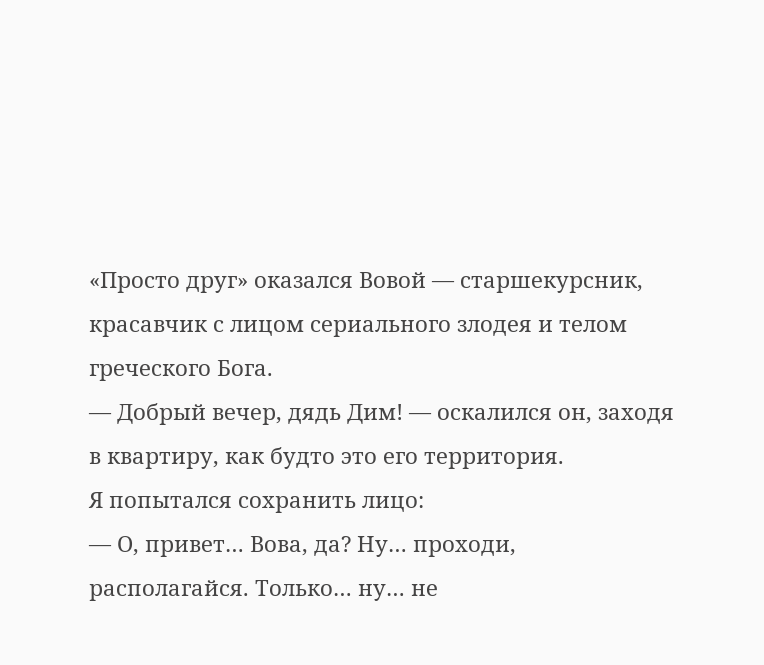«Просто друг» оказался Вовой — старшекурсник, красавчик с лицом сериального злодея и телом греческого Бога.
— Добрый вечер, дядь Дим! — оскалился он, заходя в квартиру, как будто это его территория.
Я попытался сохранить лицо:
— О, привет… Вова, да? Ну… проходи, располагайся. Только… ну… не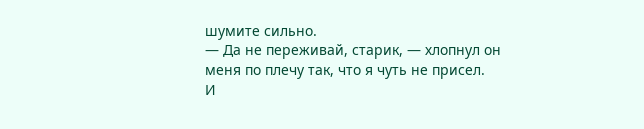шумите сильно.
— Да не переживай, старик, — хлопнул он меня по плечу так, что я чуть не присел.
И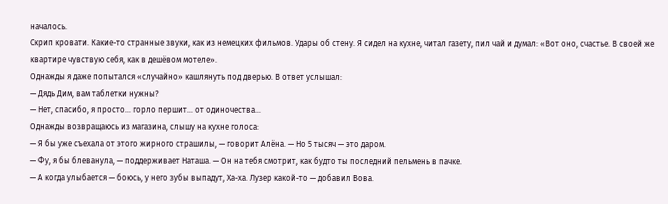началось.
Скрип кровати. Какие-то странные звуки, как из немецких фильмов. Удары об стену. Я сидел на кухне, читал газету, пил чай и думал: «Вот оно, счастье. В своей же квартире чувствую себя, как в дешёвом мотеле».
Однажды я даже попытался «случайно» кашлянуть под дверью. В ответ услышал:
— Дядь Дим, вам таблетки нужны?
— Нет, спасибо, я просто… горло першит… от одиночества…
Однажды возвращаюсь из магазина, слышу на кухне голоса:
— Я бы уже съехала от этого жирного страшилы, — говорит Алёна. — Но 5 тысяч — это даром.
— Фу, я бы блеванула, — поддерживает Наташа. — Он на тебя смотрит, как будто ты последний пельмень в пачке.
— А когда улыбается — боюсь, у него зубы выпадут, Ха-ха. Лузер какой-то — добавил Вова.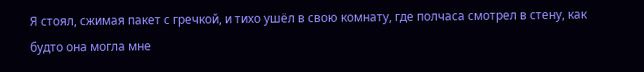Я стоял, сжимая пакет с гречкой, и тихо ушёл в свою комнату, где полчаса смотрел в стену, как будто она могла мне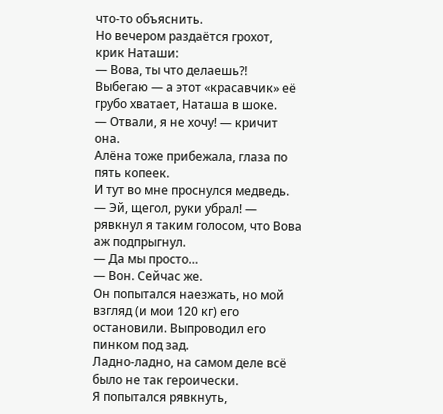что-то объяснить.
Но вечером раздаётся грохот, крик Наташи:
— Вова, ты что делаешь?!
Выбегаю — а этот «красавчик» её грубо хватает, Наташа в шоке.
— Отвали, я не хочу! — кричит она.
Алёна тоже прибежала, глаза по пять копеек.
И тут во мне проснулся медведь.
— Эй, щегол, руки убрал! — рявкнул я таким голосом, что Вова аж подпрыгнул.
— Да мы просто…
— Вон. Сейчас же.
Он попытался наезжать, но мой взгляд (и мои 120 кг) его остановили. Выпроводил его пинком под зад.
Ладно-ладно, на самом деле всё было не так героически.
Я попытался рявкнуть,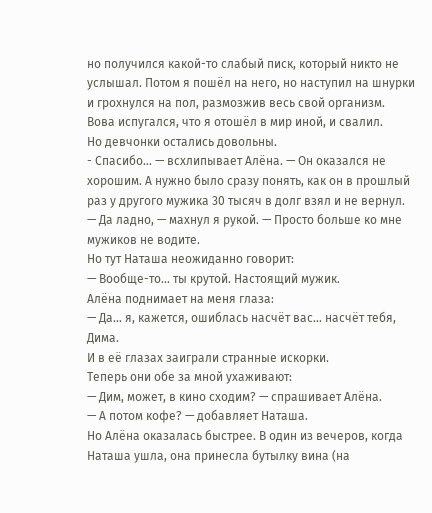но получился какой-то слабый писк, который никто не услышал. Потом я пошёл на него, но наступил на шнурки и грохнулся на пол, размозжив весь свой организм.
Вова испугался, что я отошёл в мир иной, и свалил.
Но девчонки остались довольны.
- Спасибо… — всхлипывает Алёна. — Он оказался не хорошим. А нужно было сразу понять, как он в прошлый раз у другого мужика 30 тысяч в долг взял и не вернул.
— Да ладно, — махнул я рукой. — Просто больше ко мне мужиков не водите.
Но тут Наташа неожиданно говорит:
— Вообще-то… ты крутой. Настоящий мужик.
Алёна поднимает на меня глаза:
— Да… я, кажется, ошиблась насчёт вас… насчёт тебя, Дима.
И в её глазах заиграли странные искорки.
Теперь они обе за мной ухаживают:
— Дим, может, в кино сходим? — спрашивает Алёна.
— А потом кофе? — добавляет Наташа.
Но Алёна оказалась быстрее. В один из вечеров, когда Наташа ушла, она принесла бутылку вина (на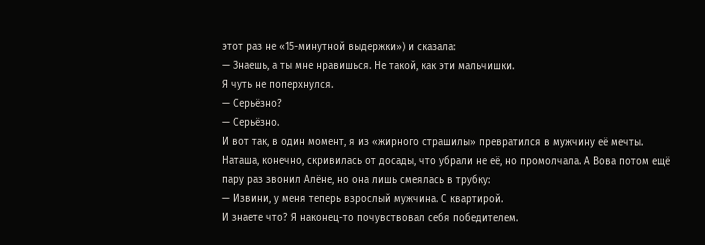этот раз не «15-минутной выдержки») и сказала:
— Знаешь, а ты мне нравишься. Не такой, как эти мальчишки.
Я чуть не поперхнулся.
— Серьёзно?
— Серьёзно.
И вот так, в один момент, я из «жирного страшилы» превратился в мужчину её мечты.
Наташа, конечно, скривилась от досады, что убрали не её, но промолчала. А Вова потом ещё пару раз звонил Алёне, но она лишь смеялась в трубку:
— Извини, у меня теперь взрослый мужчина. С квартирой.
И знаете что? Я наконец-то почувствовал себя победителем.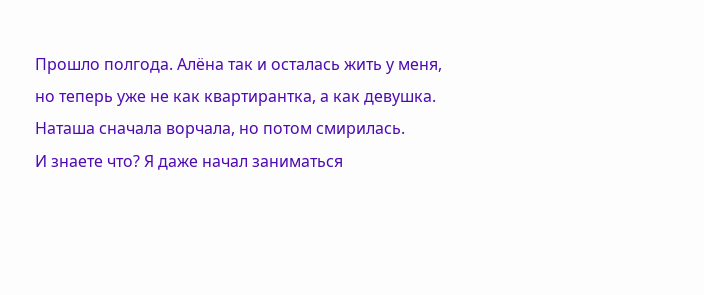Прошло полгода. Алёна так и осталась жить у меня, но теперь уже не как квартирантка, а как девушка.
Наташа сначала ворчала, но потом смирилась.
И знаете что? Я даже начал заниматься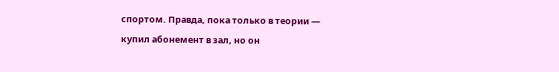спортом. Правда, пока только в теории — купил абонемент в зал, но он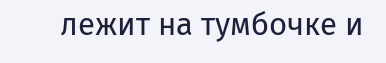лежит на тумбочке и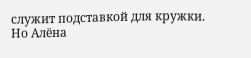служит подставкой для кружки.
Но Алёна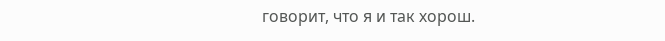говорит, что я и так хорош.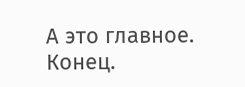А это главное.
Конец.